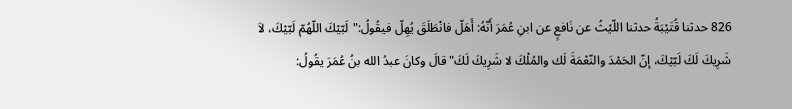826 حدثنا قُتَيْبَةُ حدثنا اللّيْثُ عن نَافعٍ عن ابنِ عُمَرَ أَنّهُ: أَهَلّ فانْطَلَقَ يُهِلّ فيقُولُ:"لَبّيْكَ اللّهُمّ لَبّيْكَ، لاَ شَرِيكَ لَكَ لَبّيْكَ، إنّ الحَمْدَ والنّعْمَةَ لَك والمُلْكَ لا شَرِيكَ لَكَ"قالَ وكانَ عبدُ الله بنُ عُمَرَ يقُولُ: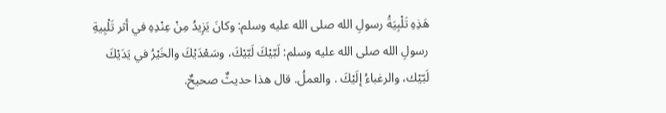هَذِهِ تَلْبِيَةُ رسولِ الله صلى الله عليه وسلم: وكانَ يَزِيدُ مِنْ عِنْدِهِ في أثر تَلْبِيةِ رسولِ الله صلى الله عليه وسلم: لَبّيْكَ لَبّيْكَ، وسَعْدَيْكَ والخَيْرُ في يَدَيْكَ لَبّيْك، والرغباءُ إلَيْكَ . والعملُ. قال هذا حديثٌ صحيحٌ.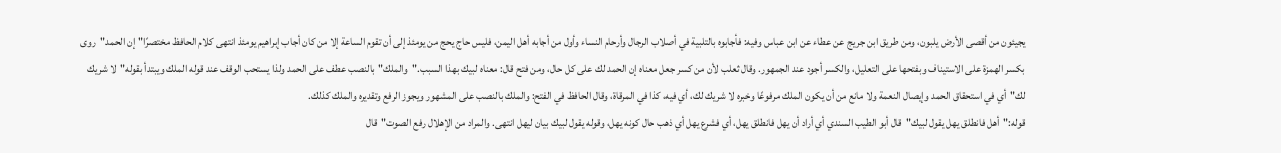يجيئون من أقصى الأرض يلبون، ومن طريق ابن جريج عن عطاء عن ابن عباس وفيه: فأجابوه بالتلبية في أصلاب الرجال وأرحام النساء وأول من أجابه أهل اليمن، فليس حاج يحج من يومئذ إلى أن تقوم الساعة إلا من كان أجاب إبراهيم يومئذ انتهى كلام الحافظ مختصرًا"إن الحمد"روى بكسر الهمزة على الاستيناف وبفتحها على التعليل، والكسر أجود عند الجمهور. وقال ثعلب لأن من كسر جعل معناه إن الحمد لك على كل حال، ومن فتح قال: معناه لبيك بهذا السبب."والملك"بالنصب عطف على الحمد ولذا يستحب الوقف عند قوله الملك ويبتدأ بقوله"لا شريك لك"أي في استحقاق الحمد وإيصال النعمة ولا مانع من أن يكون الملك مرفوعًا وخبره لا شريك لك، أي فيه، كذا في المرقاة، وقال الحافظ في الفتح: والملك بالنصب على المشهور ويجوز الرفع وتقديره والملك كذلك.
قوله:"أهل فانطلق يهل يقول لبيك"قال أبو الطيب السندي أي أراد أن يهل فانطلق يهل، أي فشرع يهل أي ذهب حال كونه يهل، وقوله يقول لبيك بيان ليهل انتهى. والمراد من الإهلال رفع الصوت"قال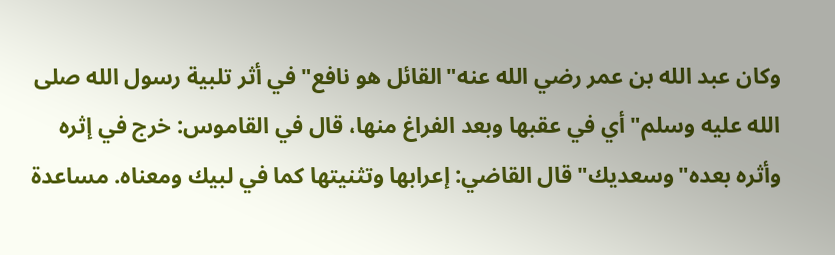وكان عبد الله بن عمر رضي الله عنه"القائل هو نافع"في أثر تلبية رسول الله صلى الله عليه وسلم"أي في عقبها وبعد الفراغ منها، قال في القاموس: خرج في إثره وأثره بعده"وسعديك"قال القاضي: إعرابها وتثنيتها كما في لبيك ومعناه. مساعدة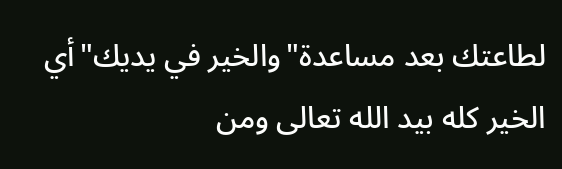لطاعتك بعد مساعدة"والخير في يديك"أي الخير كله بيد الله تعالى ومن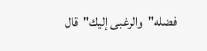فضله"والرغبى إليك"قال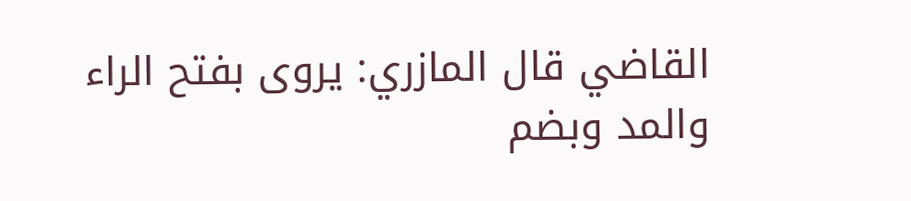القاضي قال المازري: يروى بفتح الراء والمد وبضم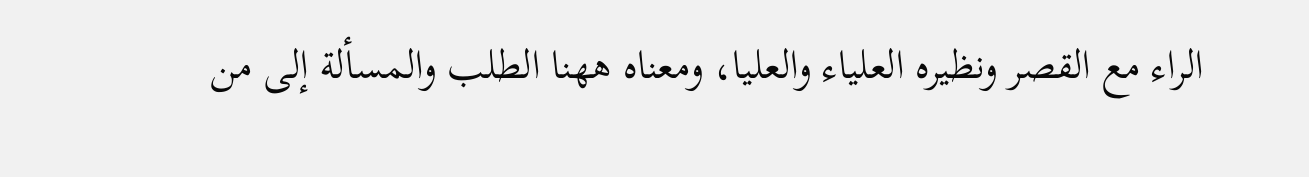الراء مع القصر ونظيره العلياء والعليا، ومعناه ههنا الطلب والمسألة إلى من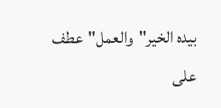بيده الخير"والعمل"عطف على